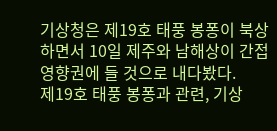기상청은 제19호 태풍 봉퐁이 북상하면서 10일 제주와 남해상이 간접영향권에 들 것으로 내다봤다.
제19호 태풍 봉퐁과 관련, 기상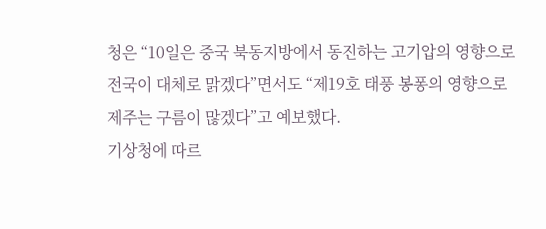청은 “10일은 중국 북동지방에서 동진하는 고기압의 영향으로 전국이 대체로 맑겠다”면서도 “제19호 태풍 봉퐁의 영향으로 제주는 구름이 많겠다”고 예보했다.
기상청에 따르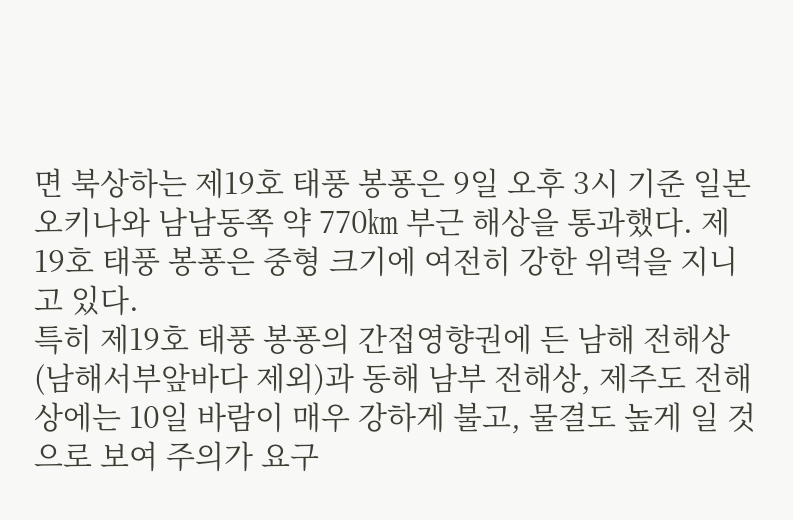면 북상하는 제19호 태풍 봉퐁은 9일 오후 3시 기준 일본 오키나와 남남동쪽 약 770㎞ 부근 해상을 통과했다. 제19호 태풍 봉퐁은 중형 크기에 여전히 강한 위력을 지니고 있다.
특히 제19호 태풍 봉퐁의 간접영향권에 든 남해 전해상(남해서부앞바다 제외)과 동해 남부 전해상, 제주도 전해상에는 10일 바람이 매우 강하게 불고, 물결도 높게 일 것으로 보여 주의가 요구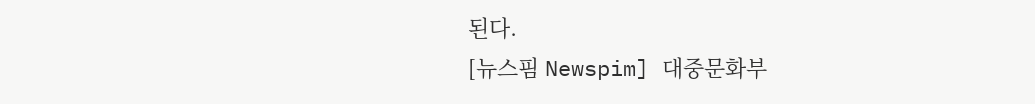된다.
[뉴스핌 Newspim] 대중문화부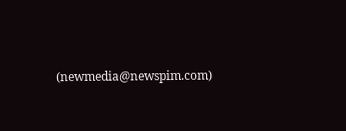(newmedia@newspim.com)